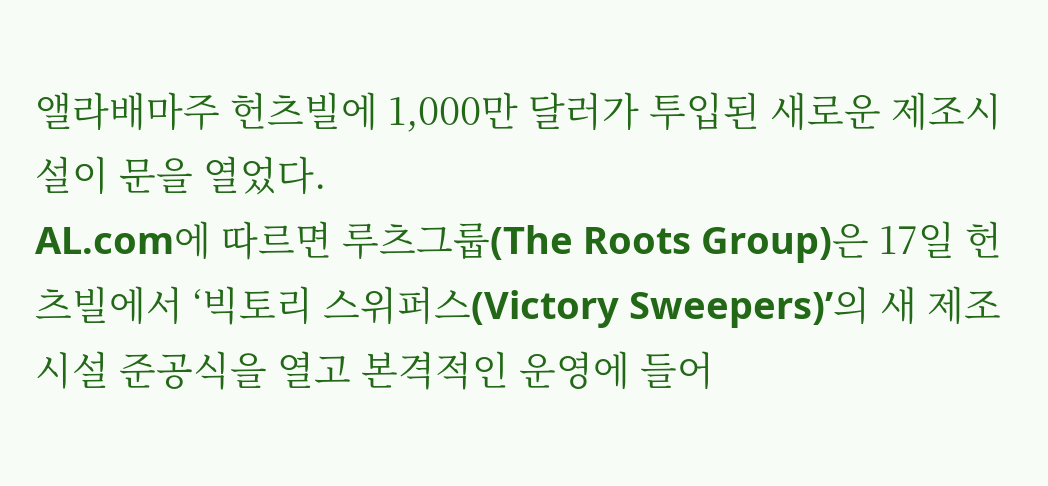앨라배마주 헌츠빌에 1,000만 달러가 투입된 새로운 제조시설이 문을 열었다.
AL.com에 따르면 루츠그룹(The Roots Group)은 17일 헌츠빌에서 ‘빅토리 스위퍼스(Victory Sweepers)’의 새 제조시설 준공식을 열고 본격적인 운영에 들어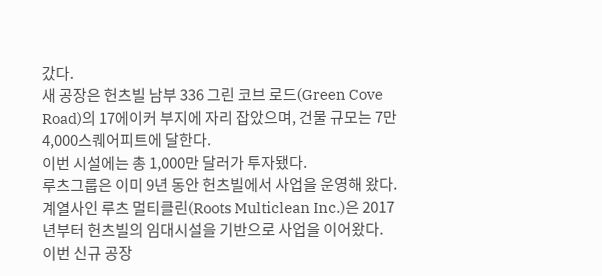갔다.
새 공장은 헌츠빌 남부 336 그린 코브 로드(Green Cove Road)의 17에이커 부지에 자리 잡았으며, 건물 규모는 7만4,000스퀘어피트에 달한다.
이번 시설에는 총 1,000만 달러가 투자됐다.
루츠그룹은 이미 9년 동안 헌츠빌에서 사업을 운영해 왔다. 계열사인 루츠 멀티클린(Roots Multiclean Inc.)은 2017년부터 헌츠빌의 임대시설을 기반으로 사업을 이어왔다.
이번 신규 공장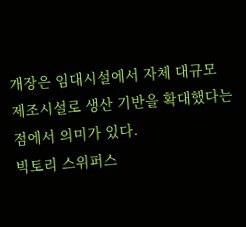개장은 임대시설에서 자체 대규모 제조시설로 생산 기반을 확대했다는 점에서 의미가 있다.
빅토리 스위퍼스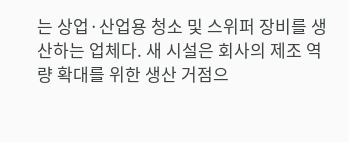는 상업·산업용 청소 및 스위퍼 장비를 생산하는 업체다. 새 시설은 회사의 제조 역량 확대를 위한 생산 거점으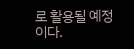로 활용될 예정이다.